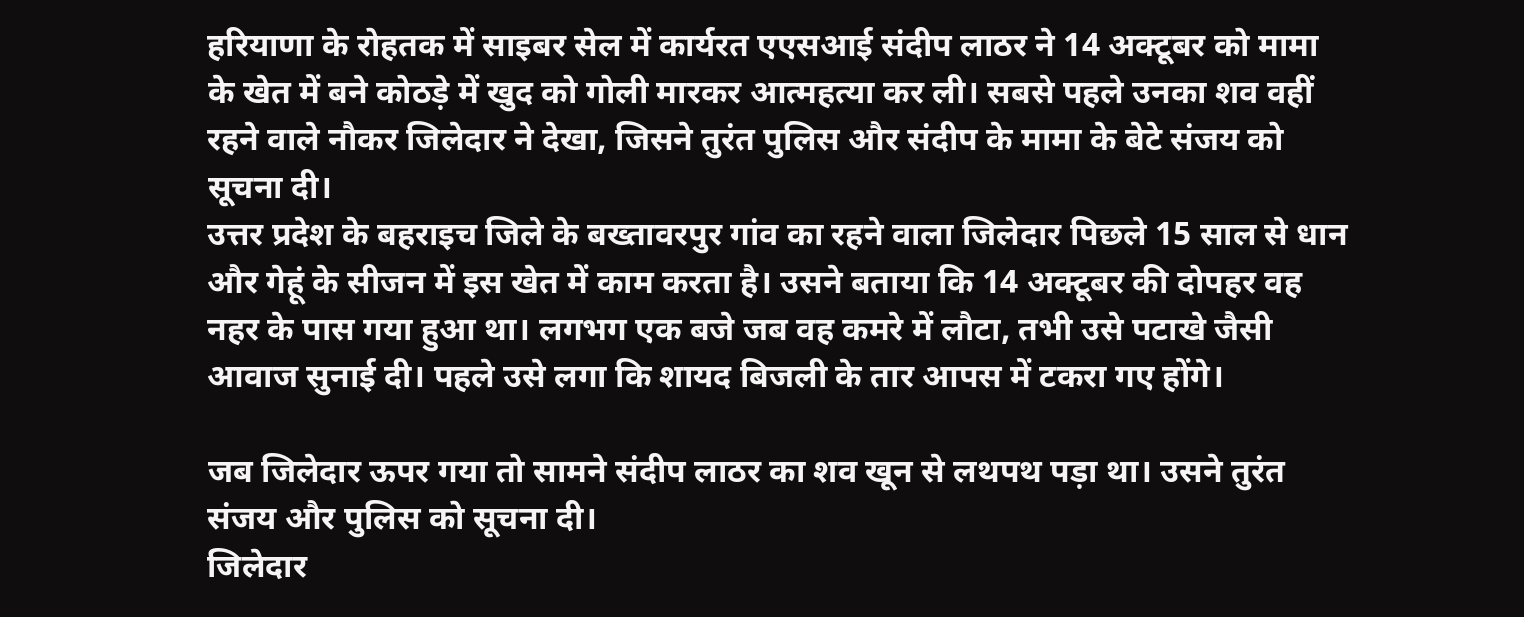हरियाणा के रोहतक में साइबर सेल में कार्यरत एएसआई संदीप लाठर ने 14 अक्टूबर को मामा के खेत में बने कोठड़े में खुद को गोली मारकर आत्महत्या कर ली। सबसे पहले उनका शव वहीं रहने वाले नौकर जिलेदार ने देखा, जिसने तुरंत पुलिस और संदीप के मामा के बेटे संजय को सूचना दी।
उत्तर प्रदेश के बहराइच जिले के बख्तावरपुर गांव का रहने वाला जिलेदार पिछले 15 साल से धान और गेहूं के सीजन में इस खेत में काम करता है। उसने बताया कि 14 अक्टूबर की दोपहर वह नहर के पास गया हुआ था। लगभग एक बजे जब वह कमरे में लौटा, तभी उसे पटाखे जैसी आवाज सुनाई दी। पहले उसे लगा कि शायद बिजली के तार आपस में टकरा गए होंगे।

जब जिलेदार ऊपर गया तो सामने संदीप लाठर का शव खून से लथपथ पड़ा था। उसने तुरंत संजय और पुलिस को सूचना दी।
जिलेदार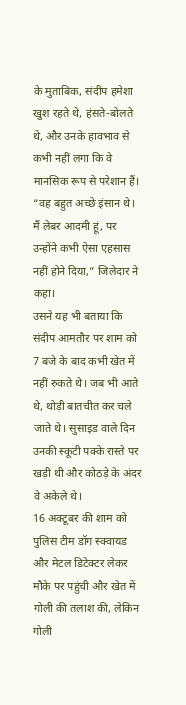के मुताबिक, संदीप हमेशा खुश रहते थे, हंसते-बोलते थे, और उनके हावभाव से कभी नहीं लगा कि वे मानसिक रूप से परेशान हैं। “वह बहुत अच्छे इंसान थे। मैं लेबर आदमी हूं, पर उन्होंने कभी ऐसा एहसास नहीं होने दिया,” जिलेदार ने कहा।
उसने यह भी बताया कि संदीप आमतौर पर शाम को 7 बजे के बाद कभी खेत में नहीं रुकते थे। जब भी आते थे, थोड़ी बातचीत कर चले जाते थे। सुसाइड वाले दिन उनकी स्कूटी पक्के रास्ते पर खड़ी थी और कोठड़े के अंदर वे अकेले थे।
16 अक्टूबर की शाम को पुलिस टीम डॉग स्क्वायड और मेटल डिटेक्टर लेकर मौके पर पहुंची और खेत में गोली की तलाश की, लेकिन गोली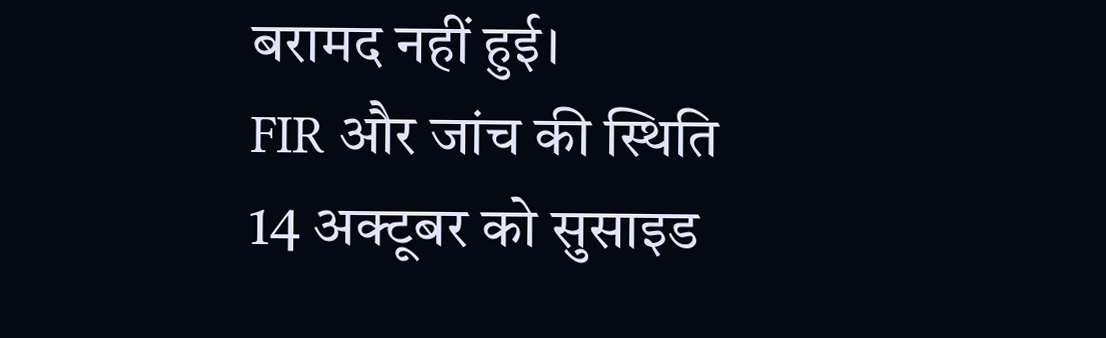बरामद नहीं हुई।
FIR और जांच की स्थिति
14 अक्टूबर को सुसाइड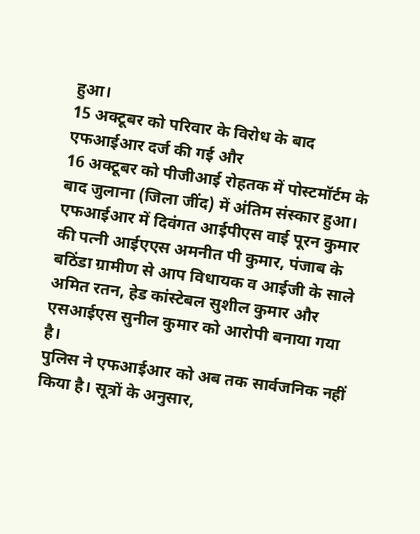हुआ।
15 अक्टूबर को परिवार के विरोध के बाद एफआईआर दर्ज की गई और
16 अक्टूबर को पीजीआई रोहतक में पोस्टमॉर्टम के बाद जुलाना (जिला जींद) में अंतिम संस्कार हुआ।
एफआईआर में दिवंगत आईपीएस वाई पूरन कुमार की पत्नी आईएएस अमनीत पी कुमार, पंजाब के बठिंडा ग्रामीण से आप विधायक व आईजी के साले अमित रतन, हेड कांस्टेबल सुशील कुमार और एसआईएस सुनील कुमार को आरोपी बनाया गया है।
पुलिस ने एफआईआर को अब तक सार्वजनिक नहीं किया है। सूत्रों के अनुसार,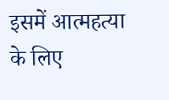इसमें आत्महत्या के लिए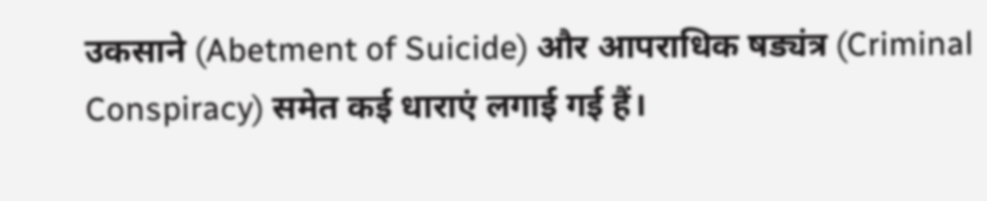उकसाने (Abetment of Suicide) और आपराधिक षड्यंत्र (Criminal Conspiracy) समेत कई धाराएं लगाई गई हैं।